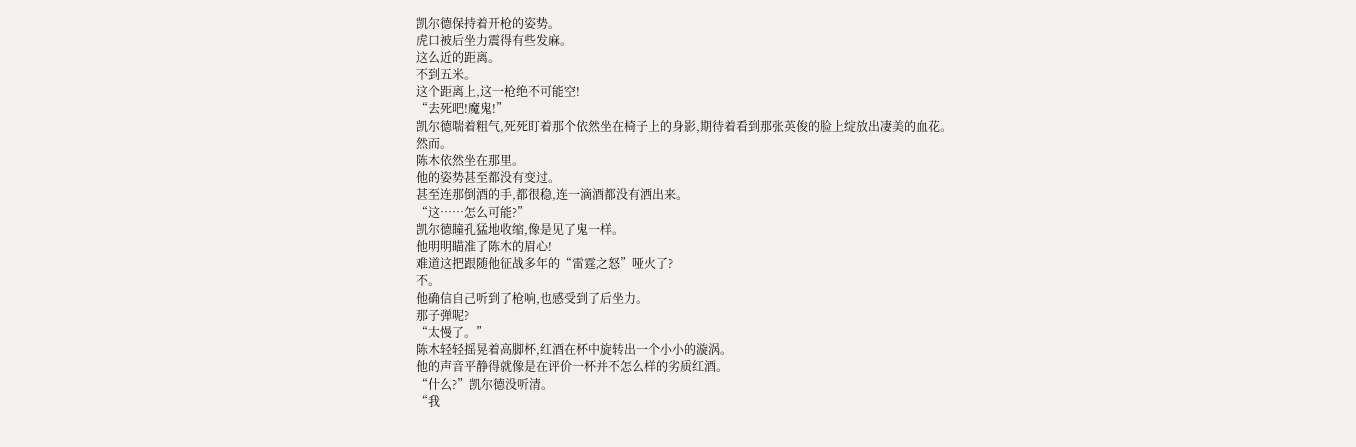凯尔德保持着开枪的姿势。
虎口被后坐力震得有些发麻。
这么近的距离。
不到五米。
这个距离上,这一枪绝不可能空!
“去死吧!魔鬼!”
凯尔德喘着粗气,死死盯着那个依然坐在椅子上的身影,期待着看到那张英俊的脸上绽放出凄美的血花。
然而。
陈木依然坐在那里。
他的姿势甚至都没有变过。
甚至连那倒酒的手,都很稳,连一滴酒都没有洒出来。
“这……怎么可能?”
凯尔德瞳孔猛地收缩,像是见了鬼一样。
他明明瞄准了陈木的眉心!
难道这把跟随他征战多年的“雷霆之怒”哑火了?
不。
他确信自己听到了枪响,也感受到了后坐力。
那子弹呢?
“太慢了。”
陈木轻轻摇晃着高脚杯,红酒在杯中旋转出一个小小的漩涡。
他的声音平静得就像是在评价一杯并不怎么样的劣质红酒。
“什么?”凯尔德没听清。
“我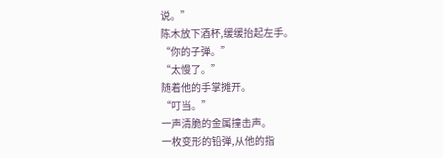说。”
陈木放下酒杯,缓缓抬起左手。
“你的子弹。”
“太慢了。”
随着他的手掌摊开。
“叮当。”
一声清脆的金属撞击声。
一枚变形的铅弹,从他的指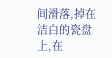间滑落,掉在洁白的瓷盘上,在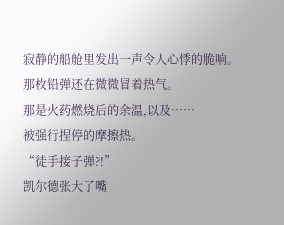寂静的船舱里发出一声令人心悸的脆响。
那枚铅弹还在微微冒着热气。
那是火药燃烧后的余温,以及……
被强行捏停的摩擦热。
“徒手接子弹?!”
凯尔德张大了嘴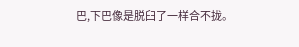巴,下巴像是脱臼了一样合不拢。